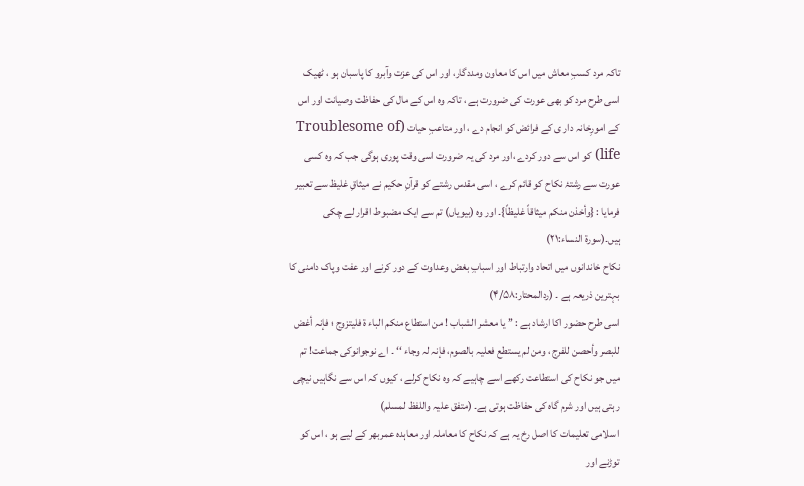تاکہ مرد کسبِ معاش میں اس کا معاون ومددگار، اور اس کی عزت وآبرو کا پاسبان ہو ، ٹھیک اسی طرح مرد کو بھی عورت کی ضرورت ہے ، تاکہ وہ اس کے مال کی حفاظت وصیانت اور اس کے امورِخانہ دار ی کے فرائض کو انجام دے ، اور متاعبِ حیات (Troublesome of life) کو اس سے دور کردے ،اور مرد کی یہ ضرورت اسی وقت پوری ہوگی جب کہ وہ کسی عورت سے رشتۂ نکاح کو قائم کرے ، اسی مقدس رشتے کو قرآنِ حکیم نے میثاقِ غلیظ سے تعبیر فرمایا : {وأخذن منکم میثاقاً غلیظاً}۔ اور وہ (بیویاں) تم سے ایک مضبوط اقرار لے چکی ہیں۔(سورۃ النساء:۲۱)
نکاح خاندانوں میں اتحاد وارتباط اور اسبابِ بغض وعداوت کے دور کرنے اور عفت وپاک دامنی کا بہترین ذریعہ ہے ۔ (ردالمحتار:۴/۵۸)
اسی طرح حضور اکا ارشاد ہے : ’’ یا معشر الشباب ! من استطاع منکم الباء ۃ فلیتزوج ؛ فإنہ أغض للبصر وأحصن للفرج ، ومن لم یستطع فعلیہ بالصوم، فإنہ لہ وجاء ‘‘ ۔ اے نوجوانوکی جماعت! تم میں جو نکاح کی استطاعت رکھے اسے چاہیے کہ وہ نکاح کرلے ، کیوں کہ اس سے نگاہیں نیچی رہتی ہیں اور شرم گاہ کی حفاظت ہوتی ہے۔ (متفق علیہ واللفظ لمسلم)
ا سلامی تعلیمات کا اصل رخ یہ ہے کہ نکاح کا معاملہ اور معاہدہ عمربھر کے لیے ہو ، اس کو توڑنے اور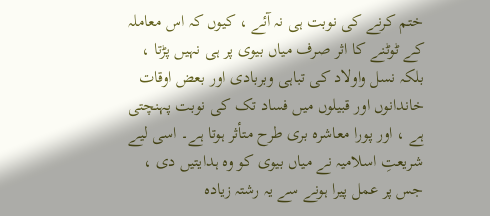ختم کرنے کی نوبت ہی نہ آئے ، کیوں کہ اس معاملہ کے ٹوٹنے کا اثر صرف میاں بیوی پر ہی نہیں پڑتا ، بلکہ نسل واولاد کی تباہی وبربادی اور بعض اوقات خاندانوں اور قبیلوں میں فساد تک کی نوبت پہنچتی ہے ، اور پورا معاشرہ بری طرح متأثر ہوتا ہے۔ اسی لیے شریعتِ اسلامیہ نے میاں بیوی کو وہ ہدایتیں دی ، جس پر عمل پیرا ہونے سے یہ رشتہ زیادہ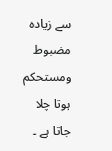سے زیادہ مضبوط ومستحکم ہوتا چلا جاتا ہے ۔